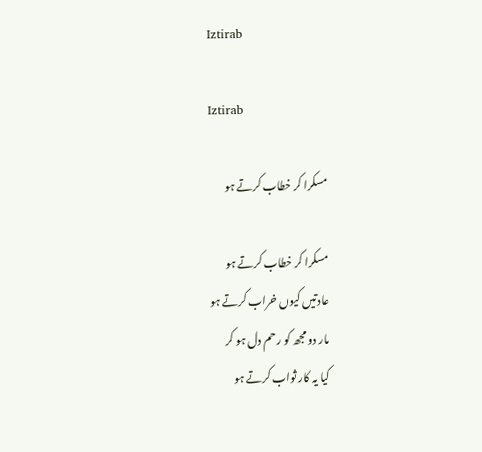Iztirab

Iztirab

مسکرا کر خطاب کرتے ہو

مسکرا کر خطاب کرتے ہو
عادتیں کیوں خراب کرتے ہو
مار دو مجھ کو رحم دل ہو کر
کیا یہ کار ثواب کرتے ہو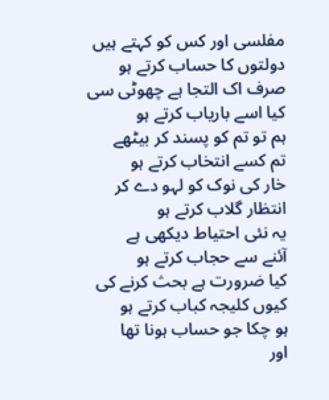مفلسی اور کس کو کہتے ہیں
دولتوں کا حساب کرتے ہو
صرف اک التجا ہے چھوٹی سی
کیا اسے باریاب کرتے ہو
ہم تو تم کو پسند کر بیٹھے
تم کسے انتخاب کرتے ہو
خار کی نوک کو لہو دے کر
انتظار گلاب کرتے ہو
یہ نئی احتیاط دیکھی ہے
آئنے سے حجاب کرتے ہو
کیا ضرورت ہے بحث کرنے کی
کیوں کلیجہ کباب کرتے ہو
ہو چکا جو حساب ہونا تھا
اور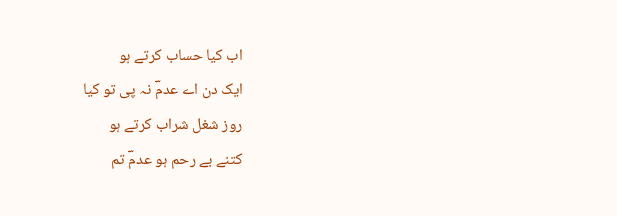اب کیا حساب کرتے ہو
ایک دن اے عدمؔ نہ پی تو کیا
روز شغل شراب کرتے ہو
کتنے بے رحم ہو عدمؔ تم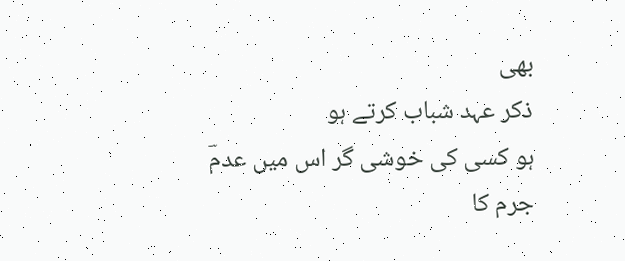بھی
ذکر عہد شباب کرتے ہو
ہو کسی کی خوشی گر اس میں عدمؔ
جرم کا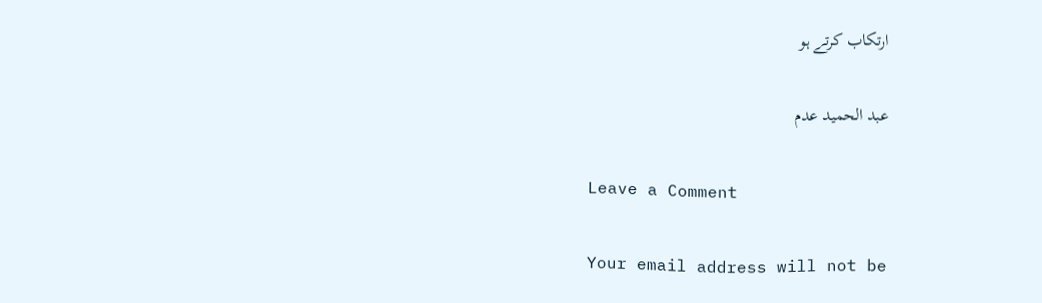ارتکاب کرتے ہو

عبد الحمید عدم

Leave a Comment

Your email address will not be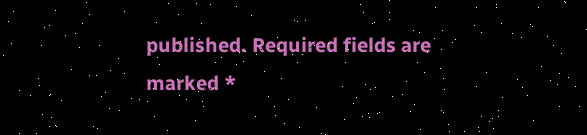published. Required fields are marked *